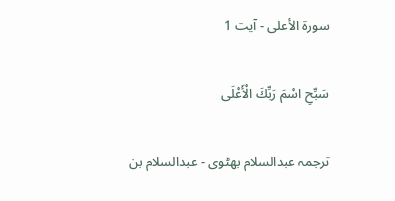سورة الأعلى - آیت 1

سَبِّحِ اسْمَ رَبِّكَ الْأَعْلَى

ترجمہ عبدالسلام بھٹوی - عبدالسلام بن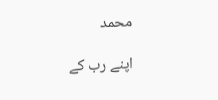محمد

اپنے رب کے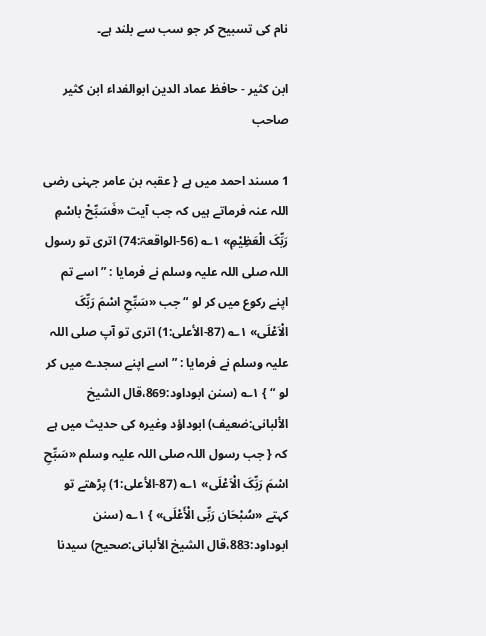نام کی تسبیح کر جو سب سے بلند ہے۔

ابن کثیر - حافظ عماد الدین ابوالفداء ابن کثیر صاحب

1 مسند احمد میں ہے { عقبہ بن عامر جہنی رضی اللہ عنہ فرماتے ہیں کہ جب آیت «فَسَبِّحْ باسْمِ رَبِّکَ الْعَظِیْمِ» ۱؎ (56-الواقعۃ:74) اتری تو رسول اللہ صلی اللہ علیہ وسلم نے فرمایا : ” اسے تم اپنے رکوع میں کر لو “ جب «سَبِّحِ اسْمَ رَبِّکَ الْاَعْلَی» ۱؎ (87-الأعلی:1) اتری تو آپ صلی اللہ علیہ وسلم نے فرمایا : ” اسے اپنے سجدے میں کر لو “ } ۱؎ (سنن ابوداود:869،قال الشیخ الألبانی:ضعیف) ابوداؤد وغیرہ کی حدیث میں ہے کہ { جب رسول اللہ صلی اللہ علیہ وسلم «سَبِّحِ اسْمَ رَبِّکَ الْاَعْلَی» ۱؎ (87-الأعلی:1) پڑھتے تو کہتے «سُبْحَان رَبِّی الْأَعْلَی» } ۱؎ (سنن ابوداود:883،قال الشیخ الألبانی:صحیح) سیدنا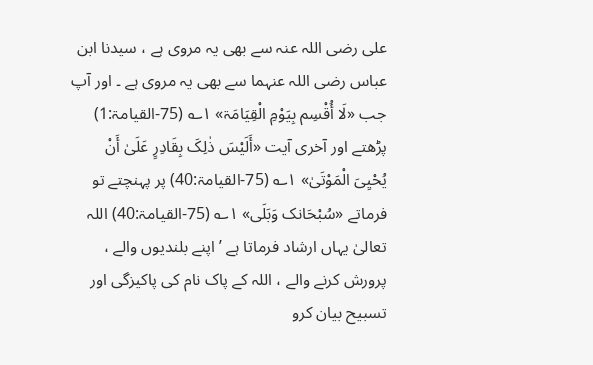علی رضی اللہ عنہ سے بھی یہ مروی ہے ، سیدنا ابن عباس رضی اللہ عنہما سے بھی یہ مروی ہے ۔ اور آپ جب «لَا أُقْسِم بِیَوْمِ الْقِیَامَۃ» ۱؎ (75-القیامۃ:1) پڑھتے اور آخری آیت «أَلَیْسَ ذٰلِکَ بِقَادِرٍ عَلَیٰ أَنْ یُحْیِیَ الْمَوْتَیٰ» ۱؎ (75-القیامۃ:40) پر پہنچتے تو فرماتے «سُبْحَانک وَبَلَی» ۱؎ (75-القیامۃ:40) اللہ تعالیٰ یہاں ارشاد فرماتا ہے ’ اپنے بلندیوں والے ، پرورش کرنے والے ، اللہ کے پاک نام کی پاکیزگی اور تسبیح بیان کرو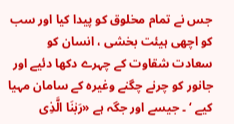جس نے تمام مخلوق کو پیدا کیا اور سب کو اچھی ہیئت بخشی ، انسان کو سعادت شقاوت کے چہرے دکھا دئیے اور جانور کو چرنے چگنے وغیرہ کے سامان مہیا کیے ‘ ۔ جیسے اور جگہ ہے «رَبٰنَا الَّذِی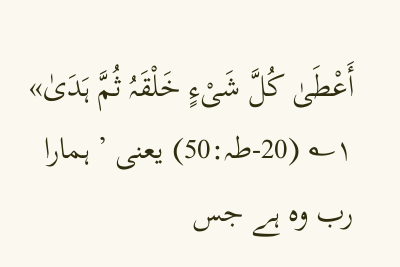أَعْطَیٰ کُلَّ شَیْءٍ خَلْقَہُ ثُمَّ ہَدَیٰ» ۱؎ (20-طہ:50) یعنی ’ ہمارا رب وہ ہے جس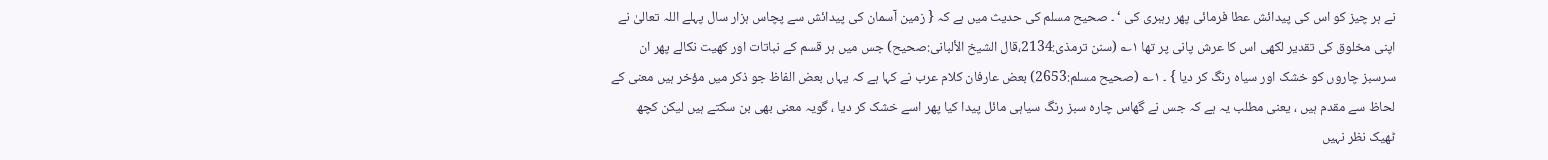نے ہر چیز کو اس کی پیدائش عطا فرمائی پھر رہبری کی ‘ ۔ صحیح مسلم کی حدیث میں ہے کہ { زمین آسمان کی پیدائش سے پچاس ہزار سال پہلے اللہ تعالیٰ نے اپنی مخلوق کی تقدیر لکھی اس کا عرش پانی پر تھا ۱؎ (سنن ترمذی:2134،قال الشیخ الألبانی:صحیح) جس میں ہر قسم کے نباتات اور کھیت نکالے پھر ان سرسبز چاروں کو خشک اور سیاہ رنگ کر دیا } ۔ ۱؎ (صحیح مسلم:2653) بعض عارفان کلام عرب نے کہا ہے کہ یہاں بعض الفاظ جو ذکر میں مؤخر ہیں معنی کے لحاظ سے مقدم ہیں ، یعنی مطلب یہ ہے کہ جس نے گھاس چارہ سبز رنگ سیاہی مائل پیدا کیا پھر اسے خشک کر دیا ، گویہ معنی بھی بن سکتے ہیں لیکن کچھ ٹھیک نظر نہیں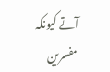آتے کیونکہ مفسرین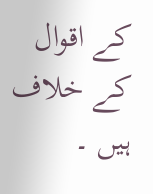کے اقوال کے خلاف ہیں ۔